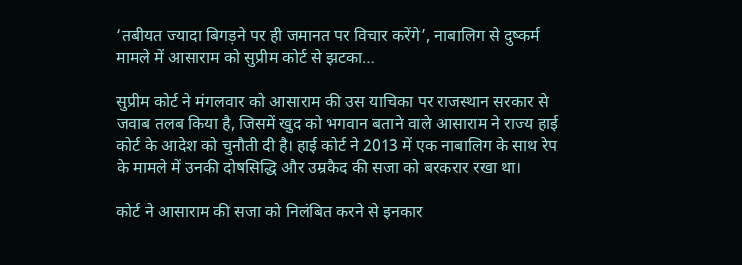‘तबीयत ज्यादा बिगड़ने पर ही जमानत पर विचार करेंगे’, नाबालिग से दुष्कर्म मामले में आसाराम को सुप्रीम कोर्ट से झटका…

सुप्रीम कोर्ट ने मंगलवार को आसाराम की उस याचिका पर राजस्थान सरकार से जवाब तलब किया है, जिसमें खुद को भगवान बताने वाले आसाराम ने राज्य हाई कोर्ट के आदेश को चुनौती दी है। हाई कोर्ट ने 2013 में एक नाबालिग के साथ रेप के मामले में उनकी दोषसिद्धि और उम्रकैद की सजा को बरकरार रखा था।

कोर्ट ने आसाराम की सजा को निलंबित करने से इनकार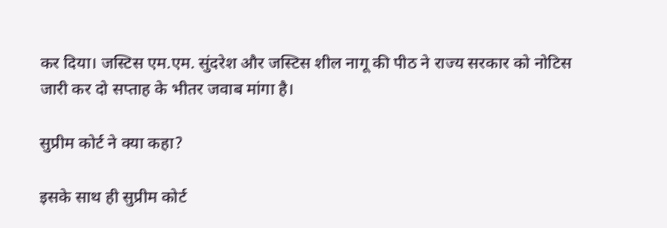कर दिया। जस्टिस एम.एम. सुंदरेश और जस्टिस शील नागू की पीठ ने राज्य सरकार को नोटिस जारी कर दो सप्ताह के भीतर जवाब मांगा है।

सुप्रीम कोर्ट ने क्या कहा?

इसके साथ ही सुप्रीम कोर्ट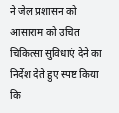ने जेल प्रशासन को आसाराम को उचित चिकित्सा सुविधाएं देने का निर्देश देते हुए स्पष्ट किया कि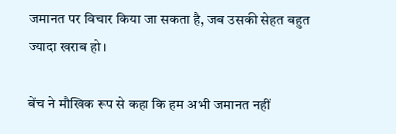जमानत पर विचार किया जा सकता है, जब उसकी सेहत बहुत ज्यादा खराब हो।

बेंच ने मौखिक रूप से कहा कि हम अभी जमानत नहीं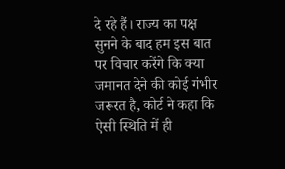दे रहे हैं। राज्य का पक्ष सुनने के बाद हम इस बात पर विचार करेंगे कि क्या जमानत देने की कोई गंभीर जरूरत है, कोर्ट ने कहा कि ऐसी स्थिति में ही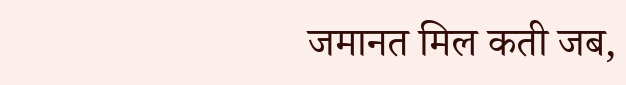जमानत मिल कती जब,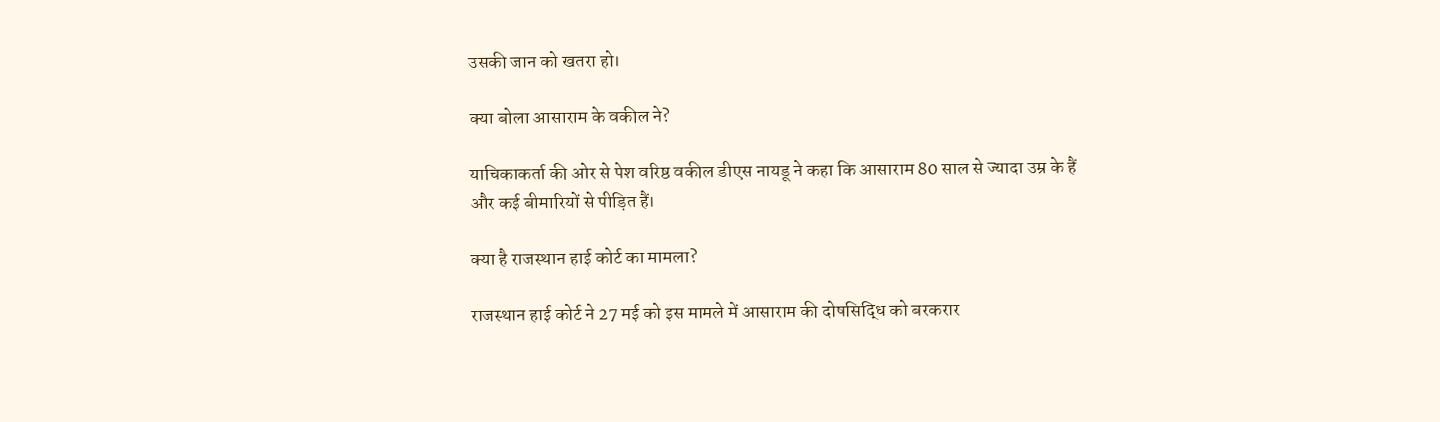उसकी जान को खतरा हो।

क्या बोला आसाराम के वकील ने?

याचिकाकर्ता की ओर से पेश वरिष्ठ वकील डीएस नायडू ने कहा कि आसाराम 80 साल से ज्यादा उम्र के हैं और कई बीमारियों से पीड़ित हैं।

क्या है राजस्थान हाई कोर्ट का मामला?

राजस्थान हाई कोर्ट ने 27 मई को इस मामले में आसाराम की दोषसिद्धि को बरकरार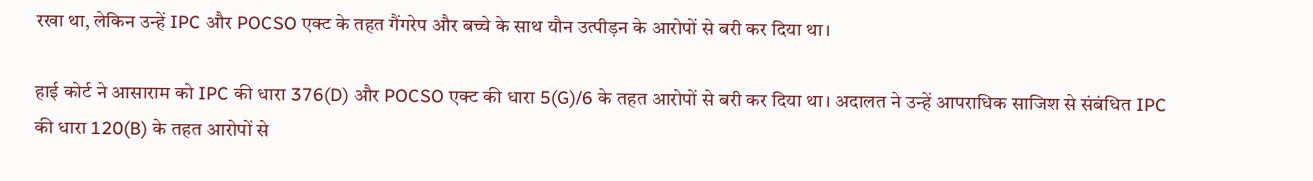रखा था, लेकिन उन्हें IPC और POCSO एक्ट के तहत गैंगरेप और बच्चे के साथ यौन उत्पीड़न के आरोपों से बरी कर दिया था।

हाई कोर्ट ने आसाराम को IPC की धारा 376(D) और POCSO एक्ट की धारा 5(G)/6 के तहत आरोपों से बरी कर दिया था। अदालत ने उन्हें आपराधिक साजिश से संबंधित IPC की धारा 120(B) के तहत आरोपों से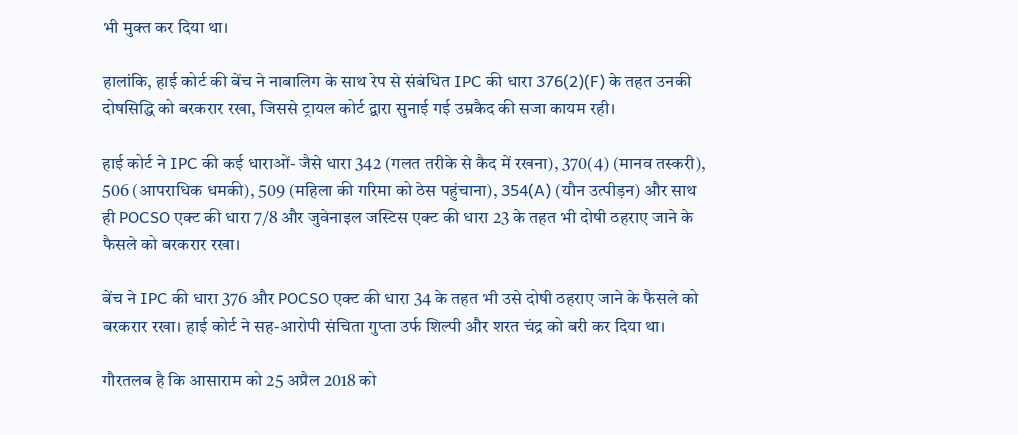भी मुक्त कर दिया था।

हालांकि, हाई कोर्ट की बेंच ने नाबालिग के साथ रेप से संबंधित IPC की धारा 376(2)(F) के तहत उनकी दोषसिद्धि को बरकरार रखा, जिससे ट्रायल कोर्ट द्वारा सुनाई गई उम्रकैद की सजा कायम रही।

हाई कोर्ट ने IPC की कई धाराओं- जैसे धारा 342 (गलत तरीके से कैद में रखना), 370(4) (मानव तस्करी), 506 (आपराधिक धमकी), 509 (महिला की गरिमा को ठेस पहुंचाना), 354(A) (यौन उत्पीड़न) और साथ ही POCSO एक्ट की धारा 7/8 और जुवेनाइल जस्टिस एक्ट की धारा 23 के तहत भी दोषी ठहराए जाने के फैसले को बरकरार रखा।

बेंच ने IPC की धारा 376 और POCSO एक्ट की धारा 34 के तहत भी उसे दोषी ठहराए जाने के फैसले को बरकरार रखा। हाई कोर्ट ने सह-आरोपी संचिता गुप्ता उर्फ शिल्पी और शरत चंद्र को बरी कर दिया था।

गौरतलब है कि आसाराम को 25 अप्रैल 2018 को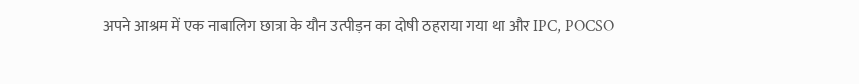अपने आश्रम में एक नाबालिग छात्रा के यौन उत्पीड़न का दोषी ठहराया गया था और IPC, POCSO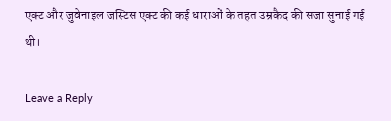एक्ट और जुवेनाइल जस्टिस एक्ट की कई धाराओं के तहत उम्रकैद की सजा सुनाई गई थी।

Leave a Reply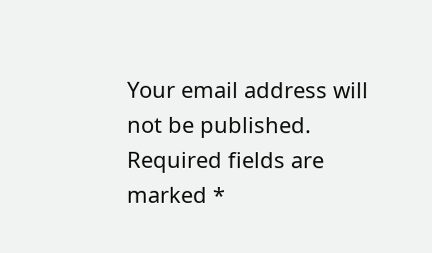Your email address will not be published. Required fields are marked *